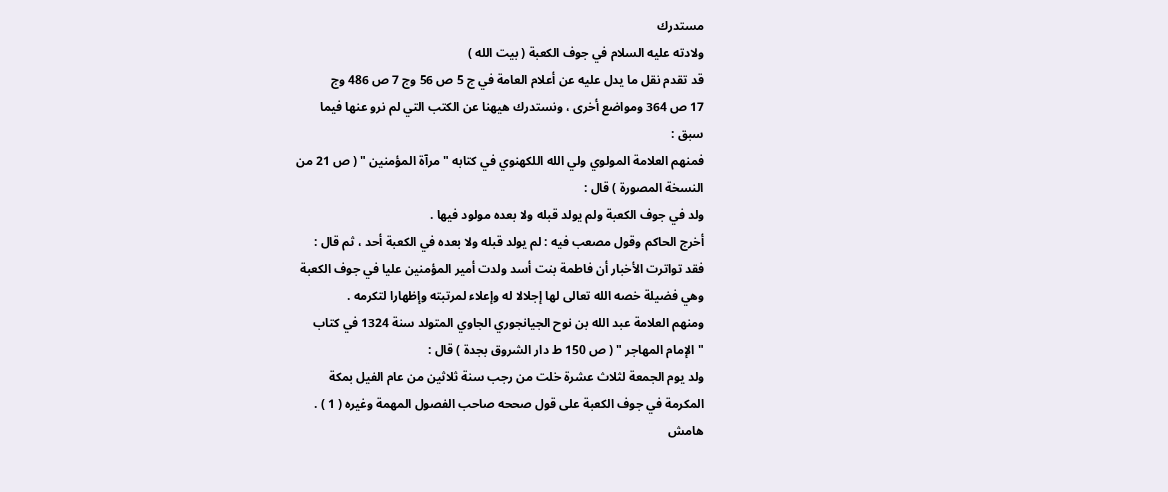مستدرك
ولادته عليه السلام في جوف الكعبة ( بيت الله )
قد تقدم نقل ما يدل عليه عن أعلام العامة في ج 5 ص 56 وج 7 ص 486 وج
17 ص 364 ومواضع أخرى ، ونستدرك هيهنا عن الكتب التي لم نرو عنها فيما
سبق :
فمنهم العلامة المولوي ولي الله اللكهنوي في كتابه " مرآة المؤمنين " ( ص 21 من
النسخة المصورة ) قال :
ولد في جوف الكعبة ولم يولد قبله ولا بعده مولود فيها .
أخرج الحاكم وقول مصعب فيه : لم يولد قبله ولا بعده في الكعبة أحد ، ثم قال :
فقد تواترت الأخبار أن فاطمة بنت أسد ولدت أمير المؤمنين عليا في جوف الكعبة
وهي فضيلة خصه الله تعالى لها إجلالا له وإعلاء لمرتبته وإظهارا لتكرمه .
ومنهم العلامة عبد الله بن نوح الجيانجوري الجاوي المتولد سنة 1324 في كتاب
" الإمام المهاجر " ( ص 150 ط دار الشروق بجدة ) قال :
ولد يوم الجمعة لثلاث عشرة خلت من رجب سنة ثلاثين من عام الفيل بمكة
المكرمة في جوف الكعبة على قول صححه صاحب الفصول المهمة وغيره ( 1 ) .
هامش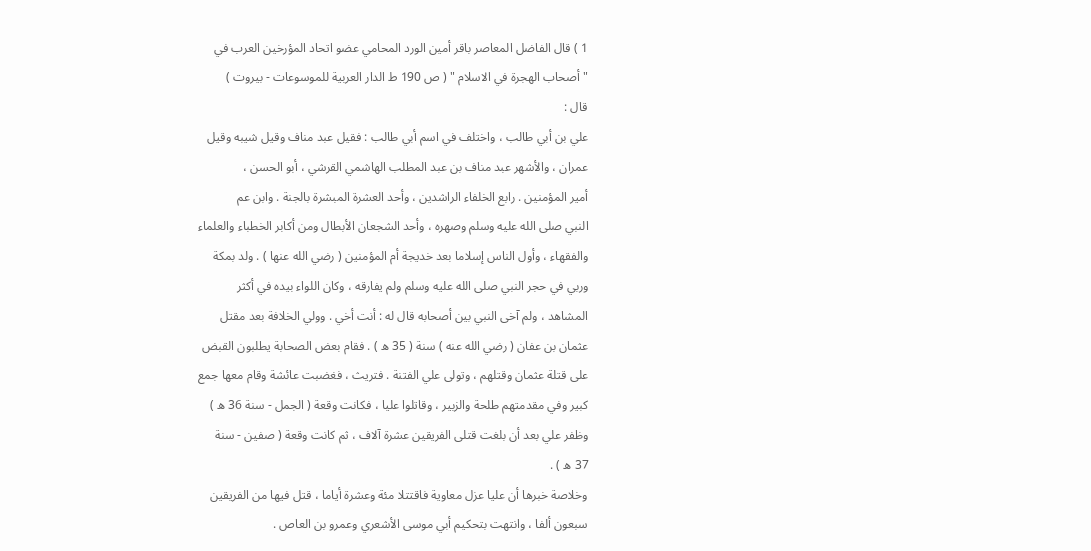1 ) قال الفاضل المعاصر باقر أمين الورد المحامي عضو اتحاد المؤرخين العرب في
" أصحاب الهجرة في الاسلام " ( ص 190 ط الدار العربية للموسوعات - بيروت )
قال :
علي بن أبي طالب ، واختلف في اسم أبي طالب : فقيل عبد مناف وقيل شيبه وقيل
عمران ، والأشهر عبد مناف بن عبد المطلب الهاشمي القرشي ، أبو الحسن ،
أمير المؤمنين . رابع الخلفاء الراشدين ، وأحد العشرة المبشرة بالجنة . وابن عم
النبي صلى الله عليه وسلم وصهره ، وأحد الشجعان الأبطال ومن أكابر الخطباء والعلماء
والفقهاء ، وأول الناس إسلاما بعد خديجة أم المؤمنين ( رضي الله عنها ) . ولد بمكة
وربي في حجر النبي صلى الله عليه وسلم ولم يفارقه ، وكان اللواء بيده في أكثر
المشاهد ، ولم آخى النبي بين أصحابه قال له : أنت أخي . وولي الخلافة بعد مقتل
عثمان بن عفان ( رضي الله عنه ) سنة ( 35 ه ) . فقام بعض الصحابة يطلبون القبض
على قتلة عثمان وقتلهم ، وتولى علي الفتنة . فتريث ، فغضبت عائشة وقام معها جمع
كبير وفي مقدمتهم طلحة والزبير ، وقاتلوا عليا ، فكانت وقعة ( الجمل - سنة 36 ه )
وظفر علي بعد أن بلغت قتلى الفريقين عشرة آلاف ، ثم كانت وقعة ( صفين - سنة
37 ه ) .
وخلاصة خبرها أن عليا عزل معاوية فاقتتلا مئة وعشرة أياما ، قتل فيها من الفريقين
سبعون ألفا ، وانتهت بتحكيم أبي موسى الأشعري وعمرو بن العاص .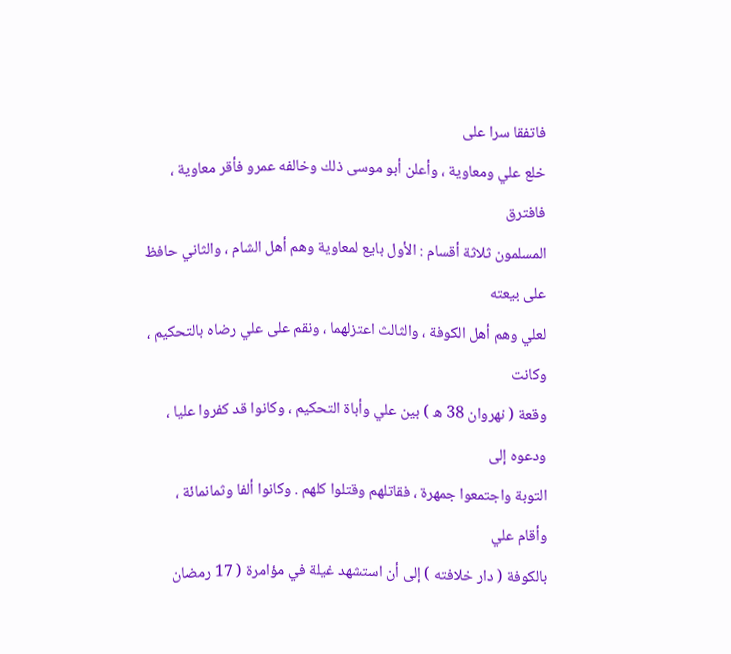فاتفقا سرا على
خلع علي ومعاوية ، وأعلن أبو موسى ذلك وخالفه عمرو فأقر معاوية ، فافترق
المسلمون ثلاثة أقسام : الأول بايع لمعاوية وهم أهل الشام ، والثاني حافظ على بيعته
لعلي وهم أهل الكوفة ، والثالث اعتزلهما ، ونقم على علي رضاه بالتحكيم ، وكانت
وقعة ( نهروان 38 ه ) بين علي وأباة التحكيم ، وكانوا قد كفروا عليا ، ودعوه إلى
التوبة واجتمعوا جمهرة ، فقاتلهم وقتلوا كلهم . وكانوا ألفا وثمانمائة ، وأقام علي
بالكوفة ( دار خلافته ) إلى أن استشهد غيلة في مؤامرة ( 17 رمضان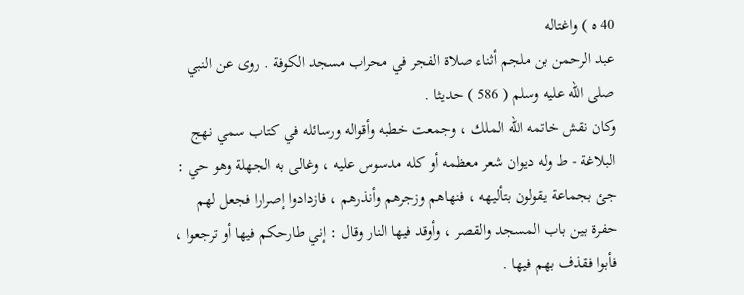40 ه ) واغتاله
عبد الرحمن بن ملجم أثناء صلاة الفجر في محراب مسجد الكوفة . روى عن النبي
صلى الله عليه وسلم ( 586 ) حديثا .
وكان نقش خاتمه الله الملك ، وجمعت خطبه وأقواله ورسائله في كتاب سمي نهج
البلاغة - ط وله ديوان شعر معظمه أو كله مدسوس عليه ، وغالى به الجهلة وهو حي :
جئ بجماعة يقولون بتأليهه ، فنهاهم وزجرهم وأنذرهم ، فازدادوا إصرارا فجعل لهم
حفرة بين باب المسجد والقصر ، وأوقد فيها النار وقال : إني طارحكم فيها أو ترجعوا ،
فأبوا فقذف بهم فيها .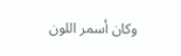وكان أسمر اللون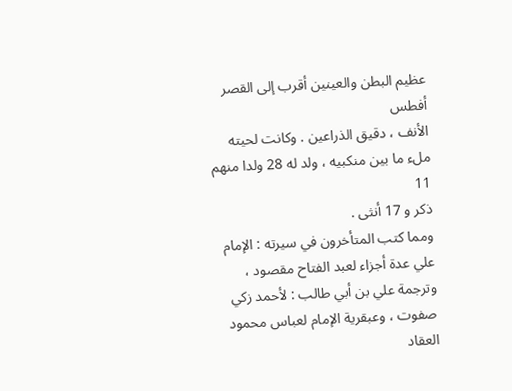عظيم البطن والعينين أقرب إلى القصر أفطس
الأنف ، دقيق الذراعين . وكانت لحيته ملء ما بين منكبيه ، ولد له 28 ولدا منهم 11
ذكر و 17 أنثى .
ومما كتب المتأخرون في سيرته : الإمام علي عدة أجزاء لعبد الفتاح مقصود ،
وترجمة علي بن أبي طالب : لأحمد زكي صفوت ، وعبقرية الإمام لعباس محمود
العقاد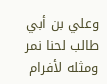وعلي بن أبي طالب لحنا نمر ومثله لأفرام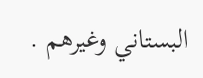البستاني وغيرهم .